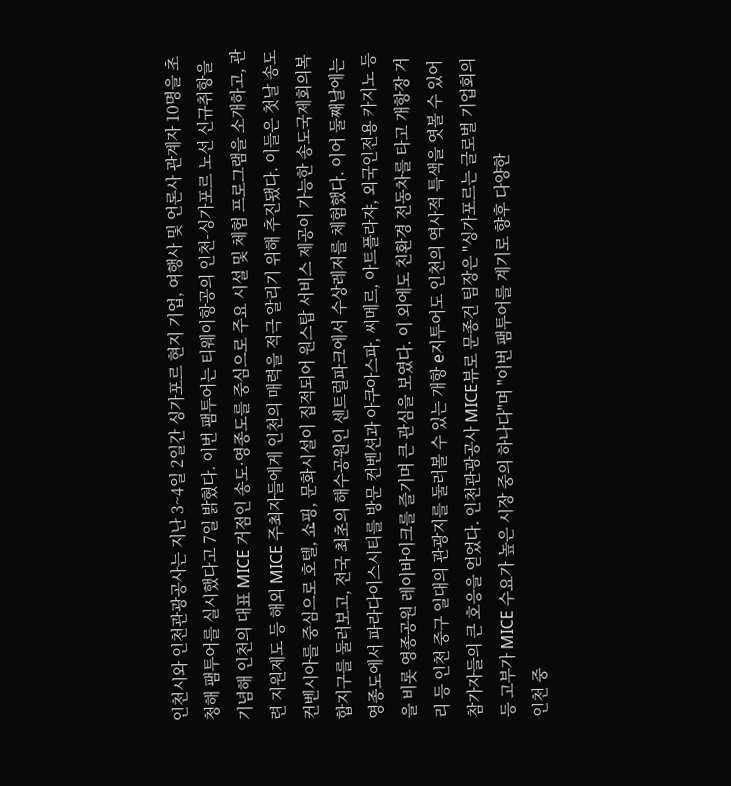인천시와 인천관광공사는 지난 3~4일 2일간 싱가포르 현지 기업, 여행사 및 언론사 관계자 10명을 초청해 팸투어를 실시했다고 7일 밝혔다. 이번 팸투어는 티웨이항공의 인천-싱가포르 노선 신규취항을 기념해 인천의 대표 MICE 거점인 송도·영종도를 중심으로 주요 시설 및 체험 프로그램을 소개하고, 관련 지원제도 등 해외 MICE 주최자들에게 인천의 매력을 적극 알리기 위해 추진됐다. 이들은 첫날 송도컨벤시아를 중심으로 호텔, 쇼핑, 문화시설이 집적되어 원스탑 서비스 제공이 가능한 송도국제회의복합지구를 둘러보고, 전국 최초의 해수공원인 센트럴파크에서 수상레저를 체험했다. 이어 둘째날에는 영종도에서 파라다이스시티를 방문 컨벤션과 아쿠아스파, 씨메르, 아트플라쟈, 외국인전용 카지노 등을 비롯 영종공원 레이바이크를 즐기며 큰 관심을 보였다. 이 외에도 친환경 전동차를 타고 개항장 거리 등 인천 중구 일대의 관광지를 둘러볼 수 있는 개항 e지투어도 인천의 역사적 특색을 엿볼 수 있어 참가자들의 큰 호응을 얻었다. 인천관광공사 MICE뷰로 문종건 팀장은 "싱가포르는 글로벌 기업회의 등 고부가 MICE 수요가 높은 시장 중의 하나다"며 "이번 팸투어를 계기로 향후 다양한
인천 중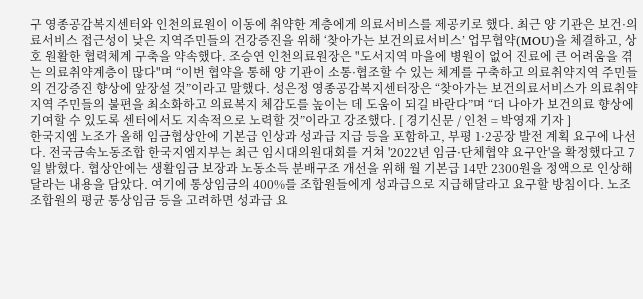구 영종공감복지센터와 인천의료원이 이동에 취약한 계층에게 의료서비스를 제공키로 했다. 최근 양 기관은 보건·의료서비스 접근성이 낮은 지역주민들의 건강증진을 위해 ‘찾아가는 보건의료서비스’ 업무협약(MOU)을 체결하고, 상호 원활한 협력체계 구축을 약속했다. 조승연 인천의료원장은 "도서지역 마을에 병원이 없어 진료에 큰 어려움을 겪는 의료취약계층이 많다"며 “이번 협약을 통해 양 기관이 소통·협조할 수 있는 체계를 구축하고 의료취약지역 주민들의 건강증진 향상에 앞장설 것”이라고 말했다. 성은정 영종공감복지센터장은 “찾아가는 보건의료서비스가 의료취약지역 주민들의 불편을 최소화하고 의료복지 체감도를 높이는 데 도움이 되길 바란다”며 “더 나아가 보건의료 향상에 기여할 수 있도록 센터에서도 지속적으로 노력할 것”이라고 강조했다. [ 경기신문 / 인천 = 박영재 기자 ]
한국지엠 노조가 올해 임금협상안에 기본급 인상과 성과급 지급 등을 포함하고, 부평 1·2공장 발전 계획 요구에 나선다. 전국금속노동조합 한국지엠지부는 최근 임시대의원대회를 거쳐 '2022년 임금·단체협약 요구안'을 확정했다고 7일 밝혔다. 협상안에는 생활임금 보장과 노동소득 분배구조 개선을 위해 월 기본급 14만 2300원을 정액으로 인상해 달라는 내용을 담았다. 여기에 통상임금의 400%를 조합원들에게 성과급으로 지급해달라고 요구할 방침이다. 노조 조합원의 평균 통상임금 등을 고려하면 성과급 요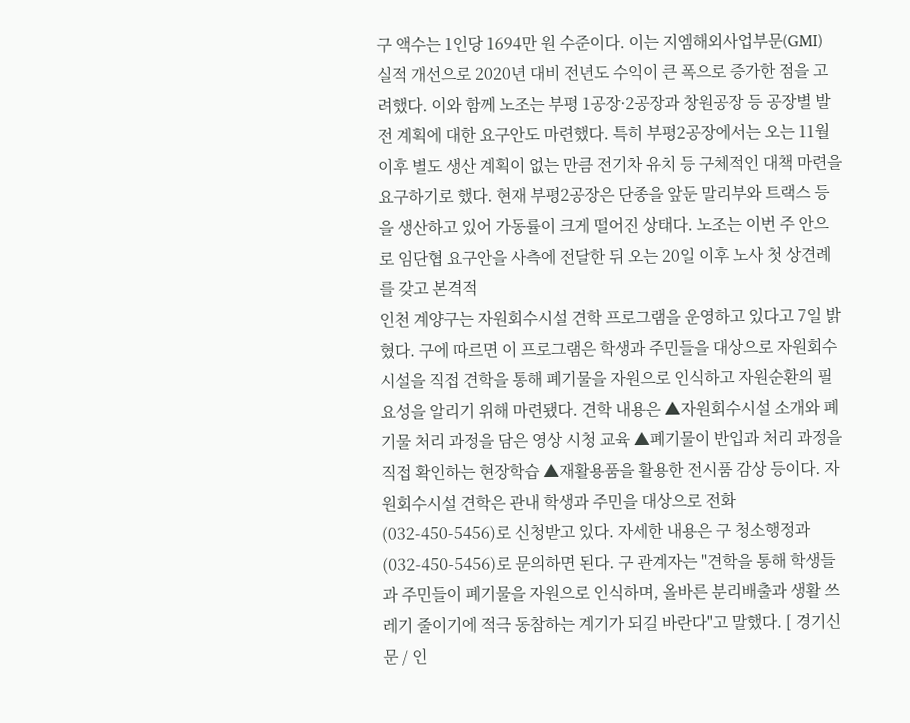구 액수는 1인당 1694만 원 수준이다. 이는 지엠해외사업부문(GMI) 실적 개선으로 2020년 대비 전년도 수익이 큰 폭으로 증가한 점을 고려했다. 이와 함께 노조는 부평 1공장·2공장과 창원공장 등 공장별 발전 계획에 대한 요구안도 마련했다. 특히 부평2공장에서는 오는 11월 이후 별도 생산 계획이 없는 만큼 전기차 유치 등 구체적인 대책 마련을 요구하기로 했다. 현재 부평2공장은 단종을 앞둔 말리부와 트랙스 등을 생산하고 있어 가동률이 크게 떨어진 상태다. 노조는 이번 주 안으로 임단협 요구안을 사측에 전달한 뒤 오는 20일 이후 노사 첫 상견례를 갖고 본격적
인천 계양구는 자원회수시설 견학 프로그램을 운영하고 있다고 7일 밝혔다. 구에 따르면 이 프로그램은 학생과 주민들을 대상으로 자원회수시설을 직접 견학을 통해 폐기물을 자원으로 인식하고 자원순환의 필요성을 알리기 위해 마련됐다. 견학 내용은 ▲자원회수시설 소개와 폐기물 처리 과정을 담은 영상 시청 교육 ▲폐기물이 반입과 처리 과정을 직접 확인하는 현장학습 ▲재활용품을 활용한 전시품 감상 등이다. 자원회수시설 견학은 관내 학생과 주민을 대상으로 전화(032-450-5456)로 신청받고 있다. 자세한 내용은 구 청소행정과(032-450-5456)로 문의하면 된다. 구 관계자는 "견학을 통해 학생들과 주민들이 폐기물을 자원으로 인식하며, 올바른 분리배출과 생활 쓰레기 줄이기에 적극 동참하는 계기가 되길 바란다"고 말했다. [ 경기신문 / 인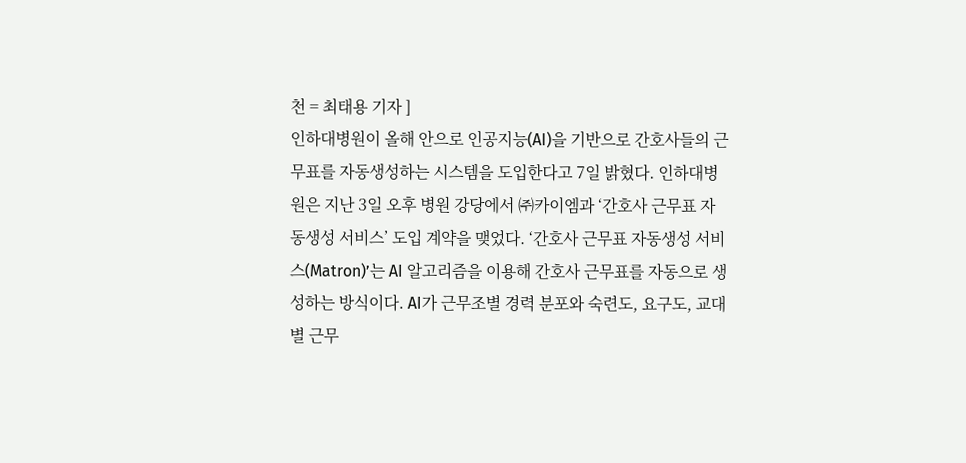천 = 최태용 기자 ]
인하대병원이 올해 안으로 인공지능(AI)을 기반으로 간호사들의 근무표를 자동생성하는 시스템을 도입한다고 7일 밝혔다. 인하대병원은 지난 3일 오후 병원 강당에서 ㈜카이엠과 ‘간호사 근무표 자동생성 서비스’ 도입 계약을 맺었다. ‘간호사 근무표 자동생성 서비스(Matron)’는 AI 알고리즘을 이용해 간호사 근무표를 자동으로 생성하는 방식이다. AI가 근무조별 경력 분포와 숙련도, 요구도, 교대별 근무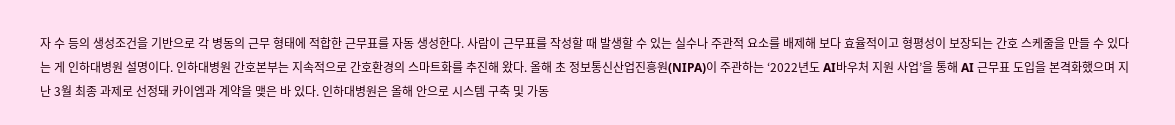자 수 등의 생성조건을 기반으로 각 병동의 근무 형태에 적합한 근무표를 자동 생성한다. 사람이 근무표를 작성할 때 발생할 수 있는 실수나 주관적 요소를 배제해 보다 효율적이고 형평성이 보장되는 간호 스케줄을 만들 수 있다는 게 인하대병원 설명이다. 인하대병원 간호본부는 지속적으로 간호환경의 스마트화를 추진해 왔다. 올해 초 정보통신산업진흥원(NIPA)이 주관하는 ‘2022년도 AI바우처 지원 사업’을 통해 AI 근무표 도입을 본격화했으며 지난 3월 최종 과제로 선정돼 카이엠과 계약을 맺은 바 있다. 인하대병원은 올해 안으로 시스템 구축 및 가동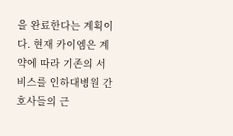을 완료한다는 계획이다. 현재 카이엠은 계약에 따라 기존의 서비스를 인하대병원 간호사들의 근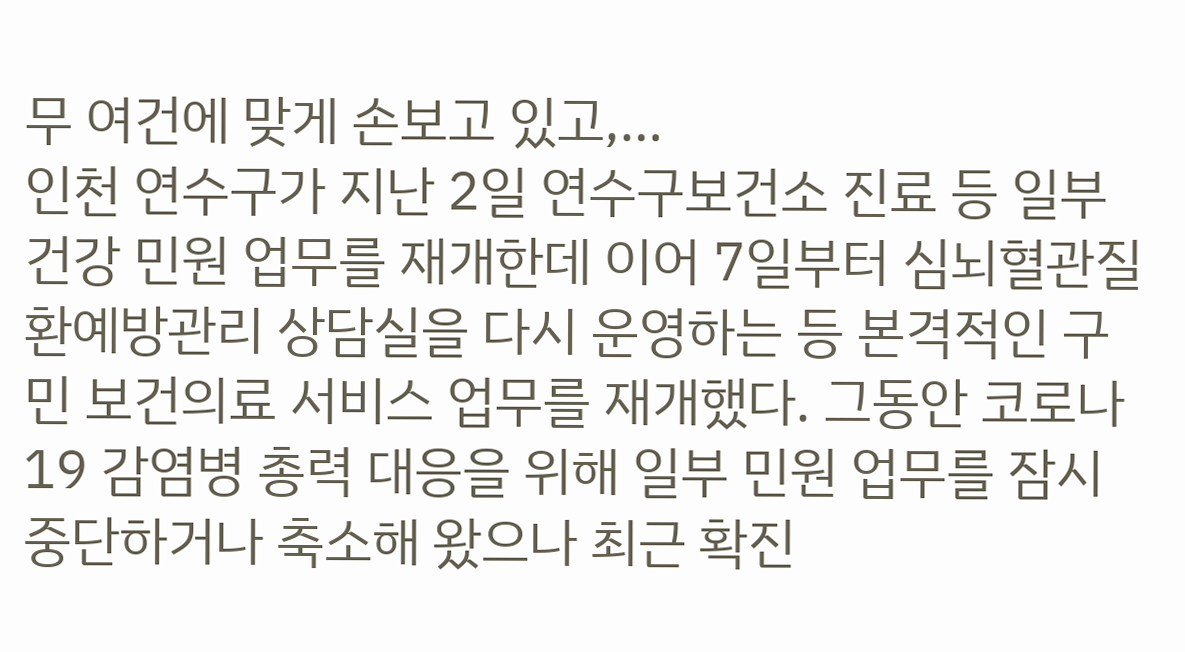무 여건에 맞게 손보고 있고,…
인천 연수구가 지난 2일 연수구보건소 진료 등 일부 건강 민원 업무를 재개한데 이어 7일부터 심뇌혈관질환예방관리 상담실을 다시 운영하는 등 본격적인 구민 보건의료 서비스 업무를 재개했다. 그동안 코로나19 감염병 총력 대응을 위해 일부 민원 업무를 잠시 중단하거나 축소해 왔으나 최근 확진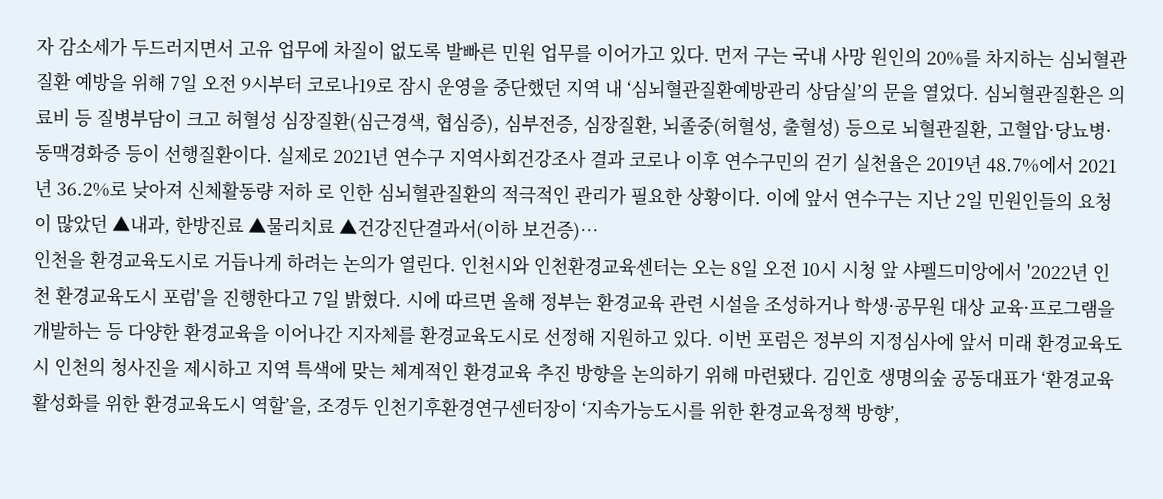자 감소세가 두드러지면서 고유 업무에 차질이 없도록 발빠른 민원 업무를 이어가고 있다. 먼저 구는 국내 사망 원인의 20%를 차지하는 심뇌혈관질환 예방을 위해 7일 오전 9시부터 코로나19로 잠시 운영을 중단했던 지역 내 ‘심뇌혈관질환예방관리 상담실’의 문을 열었다. 심뇌혈관질환은 의료비 등 질병부담이 크고 허혈성 심장질환(심근경색, 협심증), 심부전증, 심장질환, 뇌졸중(허혈성, 출혈성) 등으로 뇌혈관질환, 고혈압·당뇨병·동맥경화증 등이 선행질환이다. 실제로 2021년 연수구 지역사회건강조사 결과 코로나 이후 연수구민의 걷기 실천율은 2019년 48.7%에서 2021년 36.2%로 낮아져 신체활동량 저하 로 인한 심뇌혈관질환의 적극적인 관리가 필요한 상황이다. 이에 앞서 연수구는 지난 2일 민원인들의 요청이 많았던 ▲내과, 한방진료 ▲물리치료 ▲건강진단결과서(이하 보건증)…
인천을 환경교육도시로 거듭나게 하려는 논의가 열린다. 인천시와 인천환경교육센터는 오는 8일 오전 10시 시청 앞 샤펠드미앙에서 '2022년 인천 환경교육도시 포럼'을 진행한다고 7일 밝혔다. 시에 따르면 올해 정부는 환경교육 관련 시설을 조성하거나 학생·공무원 대상 교육·프로그램을 개발하는 등 다양한 환경교육을 이어나간 지자체를 환경교육도시로 선정해 지원하고 있다. 이번 포럼은 정부의 지정심사에 앞서 미래 환경교육도시 인천의 청사진을 제시하고 지역 특색에 맞는 체계적인 환경교육 추진 방향을 논의하기 위해 마련됐다. 김인호 생명의숲 공동대표가 ‘환경교육 활성화를 위한 환경교육도시 역할’을, 조경두 인천기후환경연구센터장이 ‘지속가능도시를 위한 환경교육정책 방향’,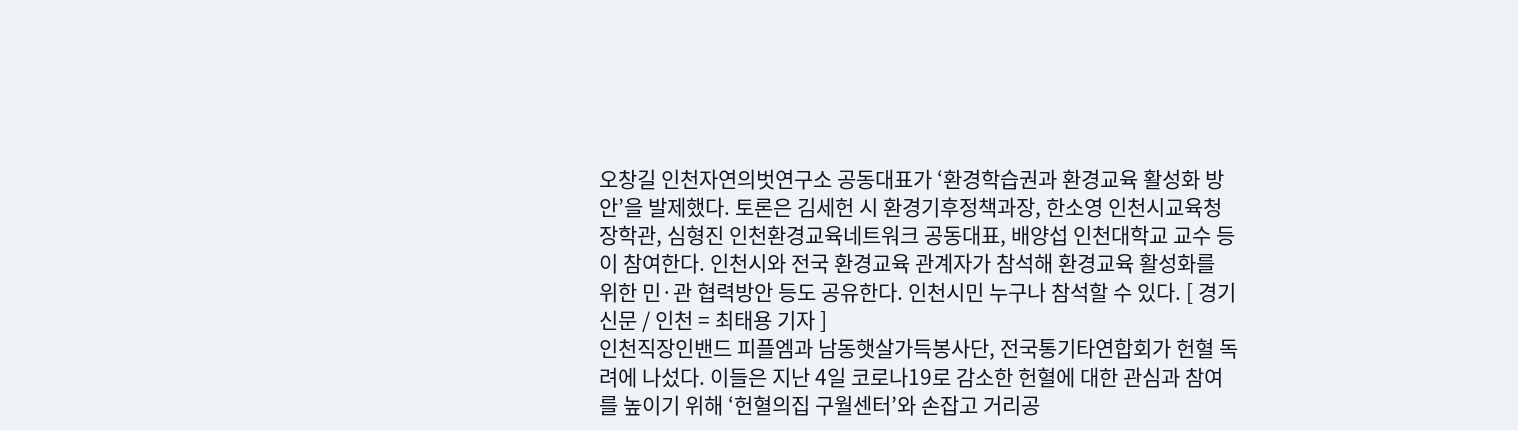오창길 인천자연의벗연구소 공동대표가 ‘환경학습권과 환경교육 활성화 방안’을 발제했다. 토론은 김세헌 시 환경기후정책과장, 한소영 인천시교육청 장학관, 심형진 인천환경교육네트워크 공동대표, 배양섭 인천대학교 교수 등이 참여한다. 인천시와 전국 환경교육 관계자가 참석해 환경교육 활성화를 위한 민·관 협력방안 등도 공유한다. 인천시민 누구나 참석할 수 있다. [ 경기신문 / 인천 = 최태용 기자 ]
인천직장인밴드 피플엠과 남동햇살가득봉사단, 전국통기타연합회가 헌혈 독려에 나섰다. 이들은 지난 4일 코로나19로 감소한 헌혈에 대한 관심과 참여를 높이기 위해 ‘헌혈의집 구월센터’와 손잡고 거리공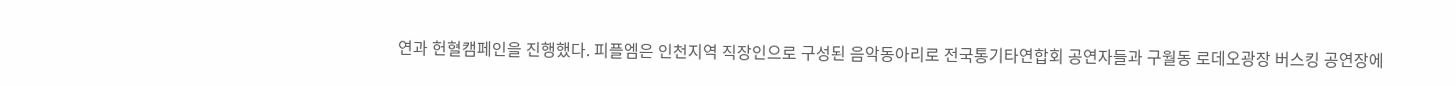연과 헌혈캠페인을 진행했다. 피플엠은 인천지역 직장인으로 구성된 음악동아리로 전국통기타연합회 공연자들과 구월동 로데오광장 버스킹 공연장에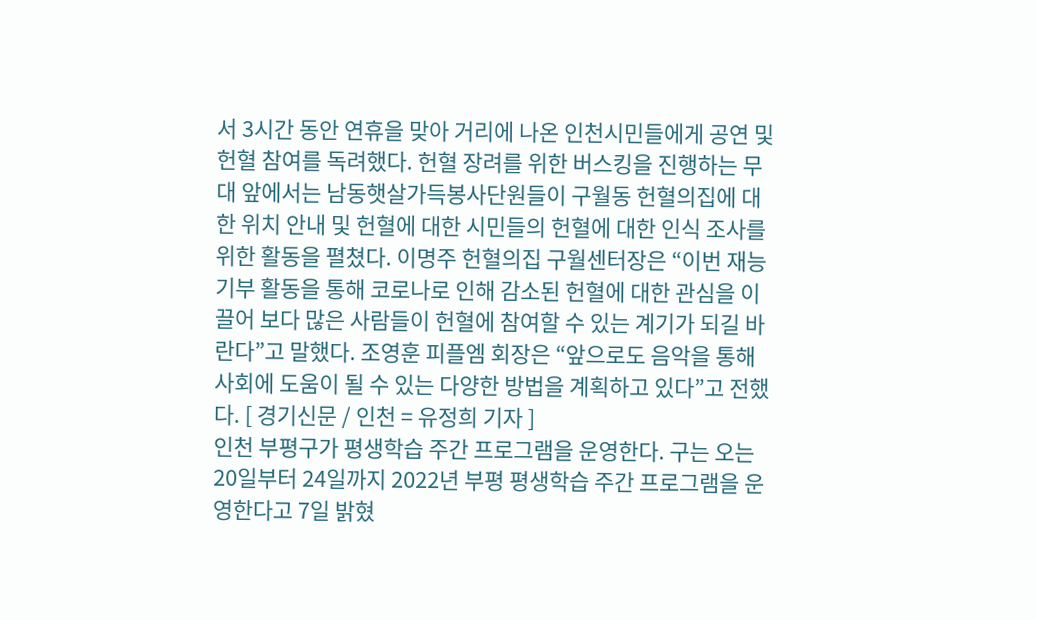서 3시간 동안 연휴을 맞아 거리에 나온 인천시민들에게 공연 및 헌혈 참여를 독려했다. 헌혈 장려를 위한 버스킹을 진행하는 무대 앞에서는 남동햇살가득봉사단원들이 구월동 헌혈의집에 대한 위치 안내 및 헌혈에 대한 시민들의 헌혈에 대한 인식 조사를 위한 활동을 펼쳤다. 이명주 헌혈의집 구월센터장은 “이번 재능기부 활동을 통해 코로나로 인해 감소된 헌혈에 대한 관심을 이끌어 보다 많은 사람들이 헌혈에 참여할 수 있는 계기가 되길 바란다”고 말했다. 조영훈 피플엠 회장은 “앞으로도 음악을 통해 사회에 도움이 될 수 있는 다양한 방법을 계획하고 있다”고 전했다. [ 경기신문 / 인천 = 유정희 기자 ]
인천 부평구가 평생학습 주간 프로그램을 운영한다. 구는 오는 20일부터 24일까지 2022년 부평 평생학습 주간 프로그램을 운영한다고 7일 밝혔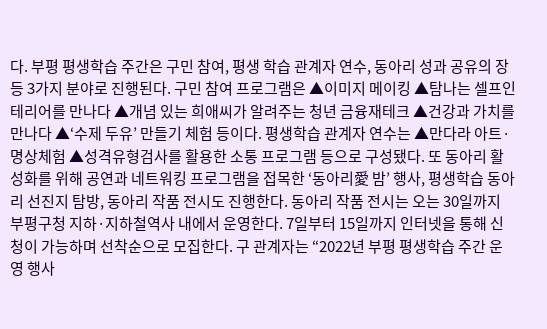다. 부평 평생학습 주간은 구민 참여, 평생 학습 관계자 연수, 동아리 성과 공유의 장 등 3가지 분야로 진행된다. 구민 참여 프로그램은 ▲이미지 메이킹 ▲탐나는 셀프인테리어를 만나다 ▲개념 있는 희애씨가 알려주는 청년 금융재테크 ▲건강과 가치를 만나다 ▲‘수제 두유’ 만들기 체험 등이다. 평생학습 관계자 연수는 ▲만다라 아트·명상체험 ▲성격유형검사를 활용한 소통 프로그램 등으로 구성됐다. 또 동아리 활성화를 위해 공연과 네트워킹 프로그램을 접목한 ‘동아리愛 밤’ 행사, 평생학습 동아리 선진지 탐방, 동아리 작품 전시도 진행한다. 동아리 작품 전시는 오는 30일까지 부평구청 지하·지하철역사 내에서 운영한다. 7일부터 15일까지 인터넷을 통해 신청이 가능하며 선착순으로 모집한다. 구 관계자는 “2022년 부평 평생학습 주간 운영 행사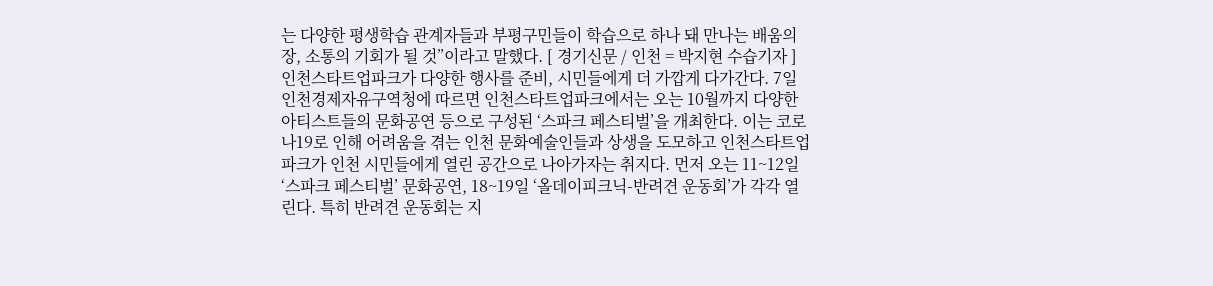는 다양한 평생학습 관계자들과 부평구민들이 학습으로 하나 돼 만나는 배움의 장, 소통의 기회가 될 것”이라고 말했다. [ 경기신문 / 인천 = 박지현 수습기자 ]
인천스타트업파크가 다양한 행사를 준비, 시민들에게 더 가깝게 다가간다. 7일 인천경제자유구역청에 따르면 인천스타트업파크에서는 오는 10월까지 다양한 아티스트들의 문화공연 등으로 구성된 ‘스파크 페스티벌’을 개최한다. 이는 코로나19로 인해 어려움을 겪는 인천 문화예술인들과 상생을 도모하고 인천스타트업파크가 인천 시민들에게 열린 공간으로 나아가자는 취지다. 먼저 오는 11~12일 ‘스파크 페스티벌’ 문화공연, 18~19일 ‘올데이피크닉-반려견 운동회’가 각각 열린다. 특히 반려견 운동회는 지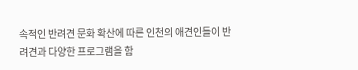속적인 반려견 문화 확산에 따른 인천의 애견인들이 반려견과 다양한 프로그램을 함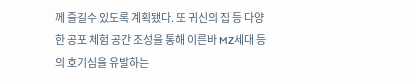께 즐길수 있도록 계획됐다. 또 귀신의 집 등 다양한 공포 체험 공간 조성을 통해 이른바 MZ세대 등의 호기심을 유발하는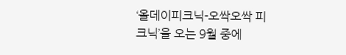‘올데이피크닉-오싹오싹 피크닉’을 오는 9월 중에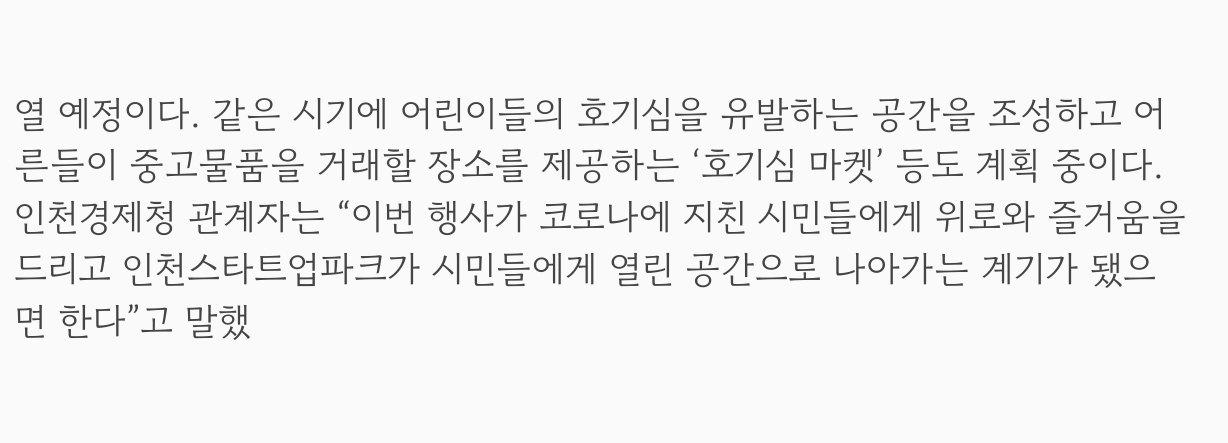열 예정이다. 같은 시기에 어린이들의 호기심을 유발하는 공간을 조성하고 어른들이 중고물품을 거래할 장소를 제공하는 ‘호기심 마켓’ 등도 계획 중이다. 인천경제청 관계자는 “이번 행사가 코로나에 지친 시민들에게 위로와 즐거움을 드리고 인천스타트업파크가 시민들에게 열린 공간으로 나아가는 계기가 됐으면 한다”고 말했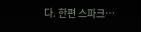다. 한편 스파크…